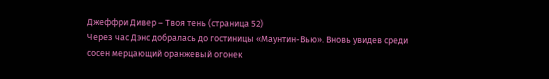Джеффри Дивер – Твоя тень (страница 52)
Через час Дэнс добралась до гостиницы «Маунтин-Вью». Вновь увидев среди сосен мерцающий оранжевый огонек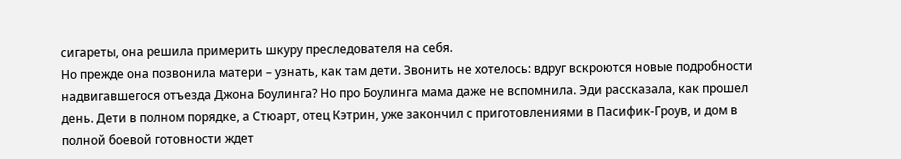сигареты, она решила примерить шкуру преследователя на себя.
Но прежде она позвонила матери – узнать, как там дети. Звонить не хотелось: вдруг вскроются новые подробности надвигавшегося отъезда Джона Боулинга? Но про Боулинга мама даже не вспомнила. Эди рассказала, как прошел день. Дети в полном порядке, а Стюарт, отец Кэтрин, уже закончил с приготовлениями в Пасифик-Гроув, и дом в полной боевой готовности ждет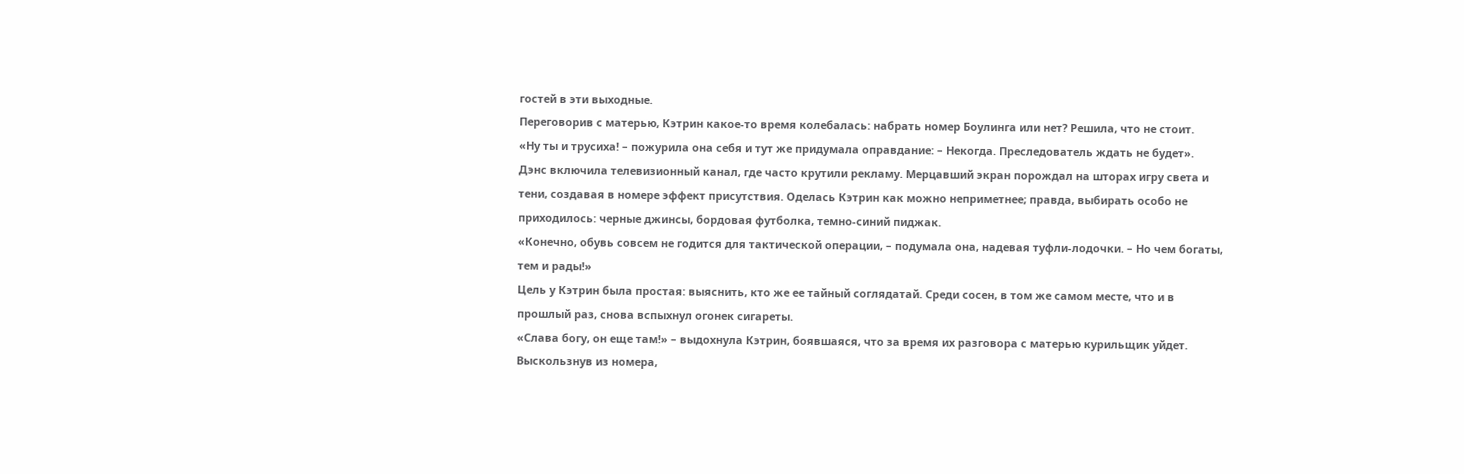гостей в эти выходные.
Переговорив с матерью, Кэтрин какое-то время колебалась: набрать номер Боулинга или нет? Решила, что не стоит.
«Ну ты и трусиха! – пожурила она себя и тут же придумала оправдание: – Некогда. Преследователь ждать не будет».
Дэнс включила телевизионный канал, где часто крутили рекламу. Мерцавший экран порождал на шторах игру света и тени, создавая в номере эффект присутствия. Оделась Кэтрин как можно неприметнее; правда, выбирать особо не приходилось: черные джинсы, бордовая футболка, темно-синий пиджак.
«Конечно, обувь совсем не годится для тактической операции, – подумала она, надевая туфли-лодочки. – Но чем богаты, тем и рады!»
Цель у Кэтрин была простая: выяснить, кто же ее тайный соглядатай. Среди сосен, в том же самом месте, что и в прошлый раз, снова вспыхнул огонек сигареты.
«Слава богу, он еще там!» – выдохнула Кэтрин, боявшаяся, что за время их разговора с матерью курильщик уйдет.
Выскользнув из номера,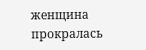женщина прокралась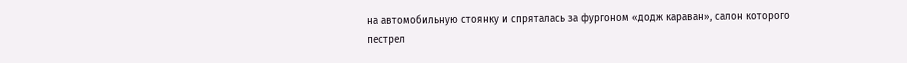на автомобильную стоянку и спряталась за фургоном «додж караван», салон которого пестрел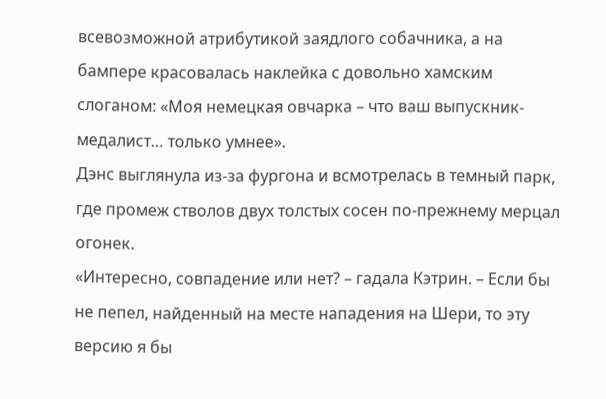всевозможной атрибутикой заядлого собачника, а на бампере красовалась наклейка с довольно хамским слоганом: «Моя немецкая овчарка – что ваш выпускник-медалист… только умнее».
Дэнс выглянула из-за фургона и всмотрелась в темный парк, где промеж стволов двух толстых сосен по-прежнему мерцал огонек.
«Интересно, совпадение или нет? – гадала Кэтрин. – Если бы не пепел, найденный на месте нападения на Шери, то эту версию я бы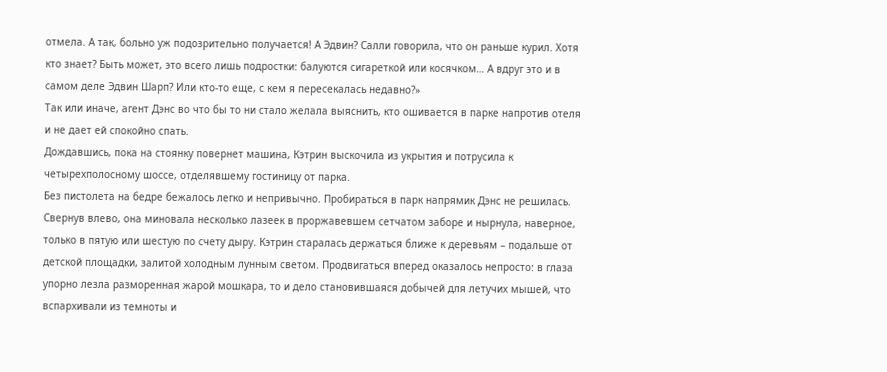отмела. А так, больно уж подозрительно получается! А Эдвин? Салли говорила, что он раньше курил. Хотя кто знает? Быть может, это всего лишь подростки: балуются сигареткой или косячком… А вдруг это и в самом деле Эдвин Шарп? Или кто-то еще, с кем я пересекалась недавно?»
Так или иначе, агент Дэнс во что бы то ни стало желала выяснить, кто ошивается в парке напротив отеля и не дает ей спокойно спать.
Дождавшись, пока на стоянку повернет машина, Кэтрин выскочила из укрытия и потрусила к четырехполосному шоссе, отделявшему гостиницу от парка.
Без пистолета на бедре бежалось легко и непривычно. Пробираться в парк напрямик Дэнс не решилась. Свернув влево, она миновала несколько лазеек в проржавевшем сетчатом заборе и нырнула, наверное, только в пятую или шестую по счету дыру. Кэтрин старалась держаться ближе к деревьям – подальше от детской площадки, залитой холодным лунным светом. Продвигаться вперед оказалось непросто: в глаза упорно лезла разморенная жарой мошкара, то и дело становившаяся добычей для летучих мышей, что вспархивали из темноты и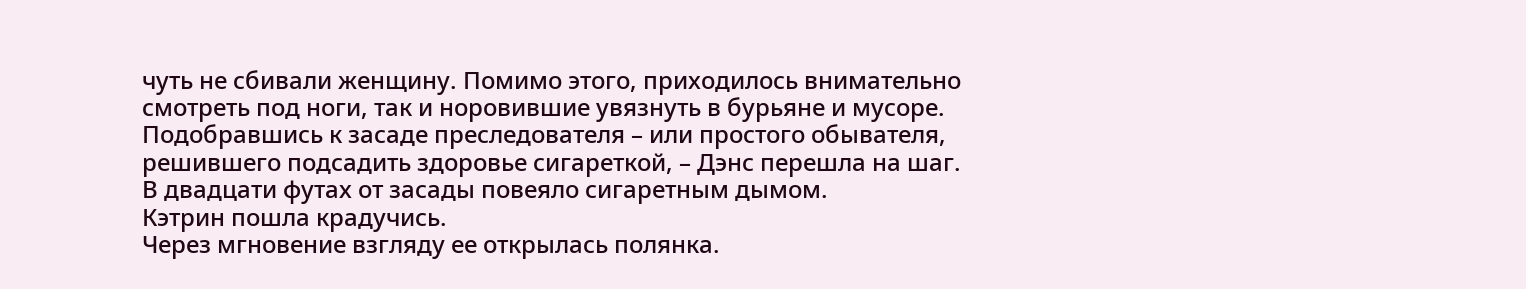чуть не сбивали женщину. Помимо этого, приходилось внимательно смотреть под ноги, так и норовившие увязнуть в бурьяне и мусоре. Подобравшись к засаде преследователя – или простого обывателя, решившего подсадить здоровье сигареткой, – Дэнс перешла на шаг.
В двадцати футах от засады повеяло сигаретным дымом.
Кэтрин пошла крадучись.
Через мгновение взгляду ее открылась полянка.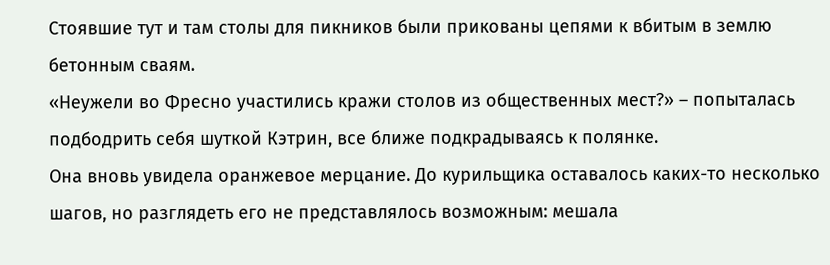Стоявшие тут и там столы для пикников были прикованы цепями к вбитым в землю бетонным сваям.
«Неужели во Фресно участились кражи столов из общественных мест?» – попыталась подбодрить себя шуткой Кэтрин, все ближе подкрадываясь к полянке.
Она вновь увидела оранжевое мерцание. До курильщика оставалось каких-то несколько шагов, но разглядеть его не представлялось возможным: мешала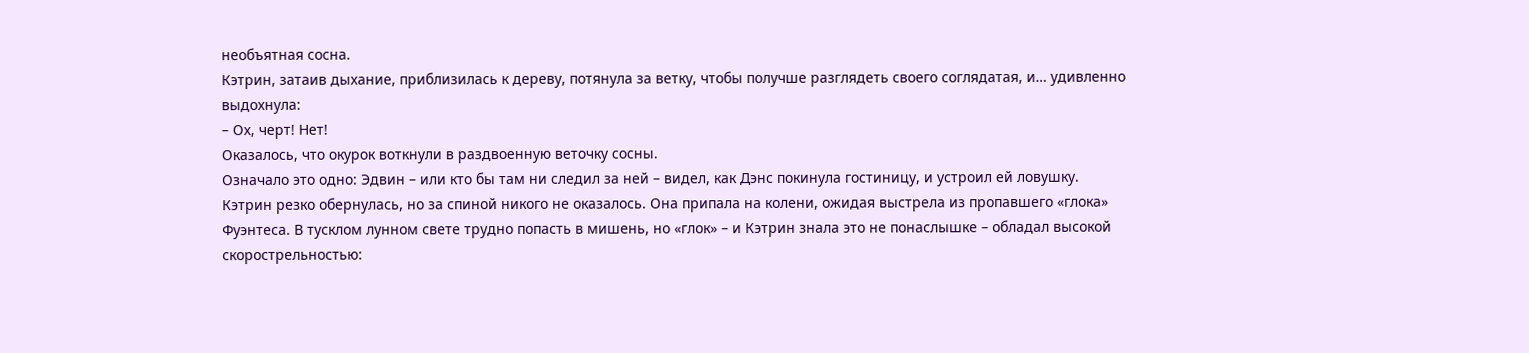необъятная сосна.
Кэтрин, затаив дыхание, приблизилась к дереву, потянула за ветку, чтобы получше разглядеть своего соглядатая, и… удивленно выдохнула:
– Ох, черт! Нет!
Оказалось, что окурок воткнули в раздвоенную веточку сосны.
Означало это одно: Эдвин – или кто бы там ни следил за ней – видел, как Дэнс покинула гостиницу, и устроил ей ловушку.
Кэтрин резко обернулась, но за спиной никого не оказалось. Она припала на колени, ожидая выстрела из пропавшего «глока» Фуэнтеса. В тусклом лунном свете трудно попасть в мишень, но «глок» – и Кэтрин знала это не понаслышке – обладал высокой скорострельностью: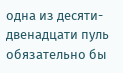одна из десяти-двенадцати пуль обязательно бы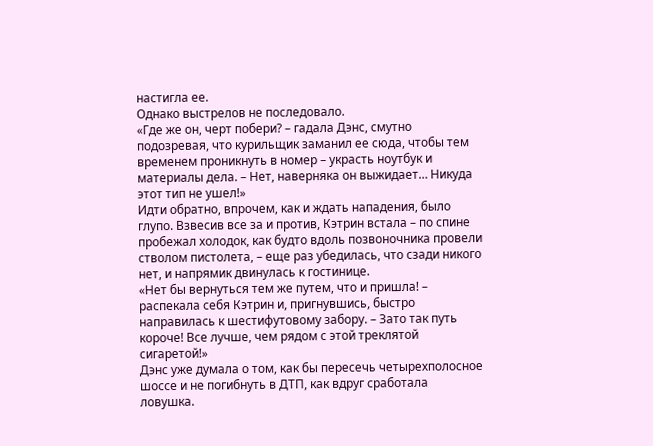настигла ее.
Однако выстрелов не последовало.
«Где же он, черт побери? – гадала Дэнс, смутно подозревая, что курильщик заманил ее сюда, чтобы тем временем проникнуть в номер – украсть ноутбук и материалы дела. – Нет, наверняка он выжидает… Никуда этот тип не ушел!»
Идти обратно, впрочем, как и ждать нападения, было глупо. Взвесив все за и против, Кэтрин встала – по спине пробежал холодок, как будто вдоль позвоночника провели стволом пистолета, – еще раз убедилась, что сзади никого нет, и напрямик двинулась к гостинице.
«Нет бы вернуться тем же путем, что и пришла! – распекала себя Кэтрин и, пригнувшись, быстро направилась к шестифутовому забору. – Зато так путь короче! Все лучше, чем рядом с этой треклятой сигаретой!»
Дэнс уже думала о том, как бы пересечь четырехполосное шоссе и не погибнуть в ДТП, как вдруг сработала ловушка.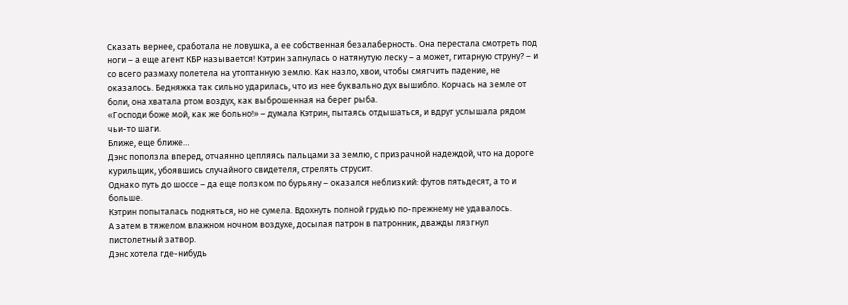Сказать вернее, сработала не ловушка, а ее собственная безалаберность. Она перестала смотреть под ноги – а еще агент КБР называется! Кэтрин запнулась о натянутую леску – а может, гитарную струну? – и со всего размаху полетела на утоптанную землю. Как назло, хвои, чтобы смягчить падение, не оказалось. Бедняжка так сильно ударилась, что из нее буквально дух вышибло. Корчась на земле от боли, она хватала ртом воздух, как выброшенная на берег рыба.
«Господи боже мой, как же больно!» – думала Кэтрин, пытаясь отдышаться, и вдруг услышала рядом чьи-то шаги.
Ближе, еще ближе…
Дэнс поползла вперед, отчаянно цепляясь пальцами за землю, с призрачной надеждой, что на дороге курильщик, убоявшись случайного свидетеля, стрелять струсит.
Однако путь до шоссе – да еще ползком по бурьяну – оказался неблизкий: футов пятьдесят, а то и больше.
Кэтрин попыталась подняться, но не сумела. Вдохнуть полной грудью по-прежнему не удавалось.
А затем в тяжелом влажном ночном воздухе, досылая патрон в патронник, дважды лязгнул пистолетный затвор.
Дэнс хотела где-нибудь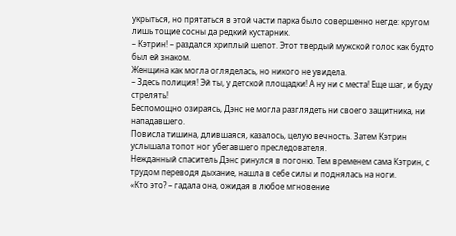укрыться, но прятаться в этой части парка было совершенно негде: кругом лишь тощие сосны да редкий кустарник.
– Кэтрин! – раздался хриплый шепот. Этот твердый мужской голос как будто был ей знаком.
Женщина как могла огляделась, но никого не увидела.
– Здесь полиция! Эй ты, у детской площадки! А ну ни с места! Еще шаг, и буду стрелять!
Беспомощно озираясь, Дэнс не могла разглядеть ни своего защитника, ни нападавшего.
Повисла тишина, длившаяся, казалось, целую вечность. Затем Кэтрин услышала топот ног убегавшего преследователя.
Нежданный спаситель Дэнс ринулся в погоню. Тем временем сама Кэтрин, с трудом переводя дыхание, нашла в себе силы и поднялась на ноги.
«Кто это? – гадала она, ожидая в любое мгновение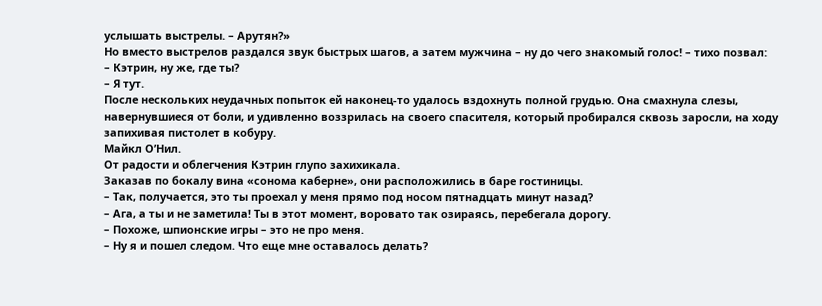услышать выстрелы. – Арутян?»
Но вместо выстрелов раздался звук быстрых шагов, а затем мужчина – ну до чего знакомый голос! – тихо позвал:
– Кэтрин, ну же, где ты?
– Я тут.
После нескольких неудачных попыток ей наконец-то удалось вздохнуть полной грудью. Она смахнула слезы, навернувшиеся от боли, и удивленно воззрилась на своего спасителя, который пробирался сквозь заросли, на ходу запихивая пистолет в кобуру.
Майкл О’Нил.
От радости и облегчения Кэтрин глупо захихикала.
Заказав по бокалу вина «сонома каберне», они расположились в баре гостиницы.
– Так, получается, это ты проехал у меня прямо под носом пятнадцать минут назад?
– Ага, а ты и не заметила! Ты в этот момент, воровато так озираясь, перебегала дорогу.
– Похоже, шпионские игры – это не про меня.
– Ну я и пошел следом. Что еще мне оставалось делать?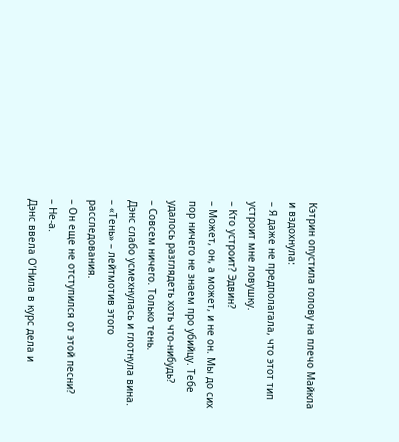Кэтрин опустила голову на плечо Майкла и вздохнула:
– Я даже не предполагала, что этот тип устроит мне ловушку.
– Кто устроит? Эдвин?
– Может, он, а может, и не он. Мы до сих пор ничего не знаем про убийцу. Тебе удалось разглядеть хоть что-нибудь?
– Совсем ничего. Только тень.
Дэнс слабо усмехнулась и глотнула вина.
– «Тень» – лейтмотив этого расследования.
– Он еще не отступился от этой песни?
– Не-а.
Дэнс ввела О’Нила в курс дела и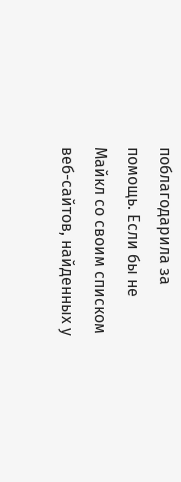поблагодарила за помощь. Если бы не Майкл со своим списком веб-сайтов, найденных у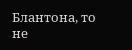Блантона, то не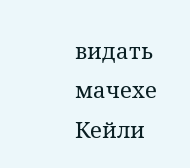видать мачехе Кейли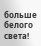больше белого света!